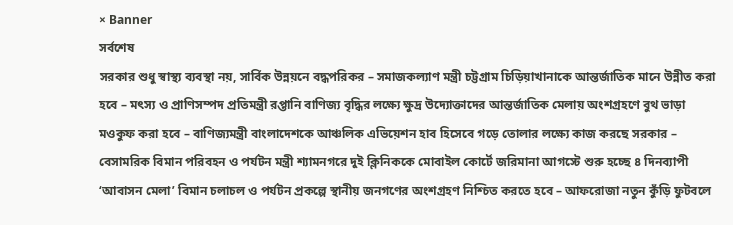× Banner
সর্বশেষ
সরকার শুধু স্বাস্থ্য ব্যবস্থা নয়, সার্বিক উন্নয়নে বদ্ধপরিকর – সমাজকল্যাণ মন্ত্রী চট্টগ্রাম চিড়িয়াখানাকে আন্তর্জাতিক মানে উন্নীত করা হবে – মৎস্য ও প্রাণিসম্পদ প্রতিমন্ত্রী রপ্তানি বাণিজ্য বৃদ্ধির লক্ষ্যে ক্ষুদ্র উদ্যোক্তাদের আন্তর্জাতিক মেলায় অংশগ্রহণে বুথ ভাড়া মওকুফ করা হবে – বাণিজ্যমন্ত্রী বাংলাদেশকে আঞ্চলিক এভিয়েশন হাব হিসেবে গড়ে তোলার লক্ষ্যে কাজ করছে সরকার – বেসামরিক বিমান পরিবহন ও পর্যটন মন্ত্রী শ্যামনগরে দুই ক্লিনিককে মোবাইল কোর্টে জরিমানা আগস্টে শুরু হচ্ছে ৪ দিনব্যাপী ‘আবাসন মেলা’ বিমান চলাচল ও পর্যটন প্রকল্পে স্থানীয় জনগণের অংশগ্রহণ নিশ্চিত করতে হবে – আফরোজা নতুন কুঁড়ি ফুটবলে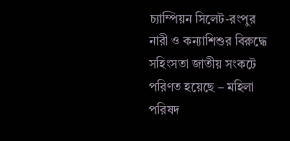চ্যাম্পিয়ন সিলেট-রংপুর নারী ও কন্যাশিশুর বিরুদ্ধে সহিংসতা জাতীয় সংকটে পরিণত হয়েছে – মহিলা পরিষদ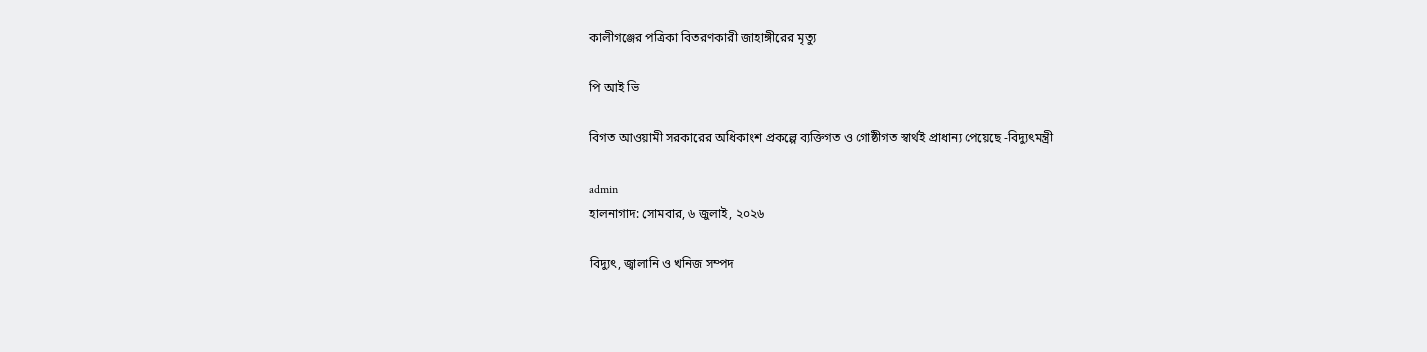কালীগঞ্জের পত্রিকা বিতরণকারী জাহাঙ্গীরের মৃত্যু

পি আই ভি

বিগত আওয়ামী সরকারের অধিকাংশ প্রকল্পে ব্যক্তিগত ও গোষ্ঠীগত স্বার্থই প্রাধান্য পেয়েছে -বিদ্যুৎমন্ত্রী

admin
হালনাগাদ: সোমবার, ৬ জুলাই, ২০২৬

বিদ্যুৎ, জ্বালানি ও খনিজ সম্পদ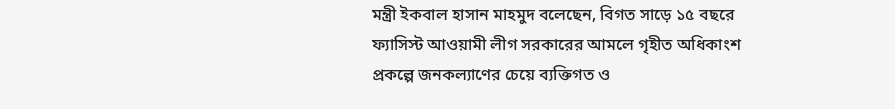মন্ত্রী ইকবাল হাসান মাহমুদ বলেছেন, বিগত সাড়ে ১৫ বছরে ফ্যাসিস্ট আওয়ামী লীগ সরকারের আমলে গৃহীত অধিকাংশ প্রকল্পে জনকল্যাণের চেয়ে ব্যক্তিগত ও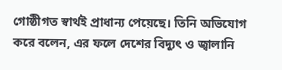গোষ্ঠীগত স্বার্থই প্রাধান্য পেয়েছে। তিনি অভিযোগ করে বলেন, এর ফলে দেশের বিদ্যুৎ ও জ্বালানি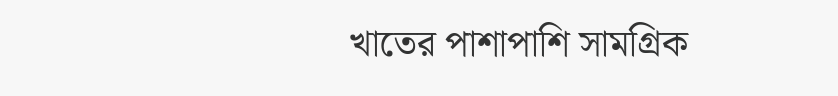খাতের পাশাপাশি সামগ্রিক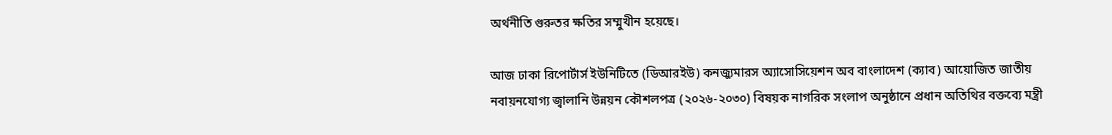অর্থনীতি গুরুতর ক্ষতির সম্মুখীন হয়েছে।

আজ ঢাকা রিপোর্টার্স ইউনিটিতে (ডিআরইউ) কনজ্যুমারস অ্যাসোসিয়েশন অব বাংলাদেশ (ক্যাব) আয়োজিত জাতীয় নবায়নযোগ্য জ্বালানি উন্নয়ন কৌশলপত্র (২০২৬-২০৩০) বিষয়ক নাগরিক সংলাপ অনুষ্ঠানে প্রধান অতিথির বক্তব্যে মন্ত্রী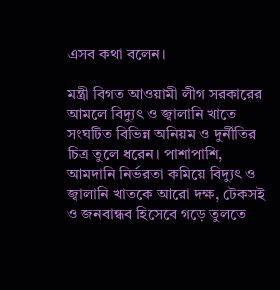এসব কথা বলেন।

মন্ত্রী বিগত আওয়ামী লীগ সরকারের আমলে বিদ্যুৎ ও জ্বালানি খাতে সংঘটিত বিভিন্ন অনিয়ম ও দুর্নীতির চিত্র তুলে ধরেন। পাশাপাশি, আমদানি নির্ভরতা কমিয়ে বিদ্যুৎ ও জ্বালানি খাতকে আরো দক্ষ, টেকসই ও জনবান্ধব হিসেবে গড়ে তুলতে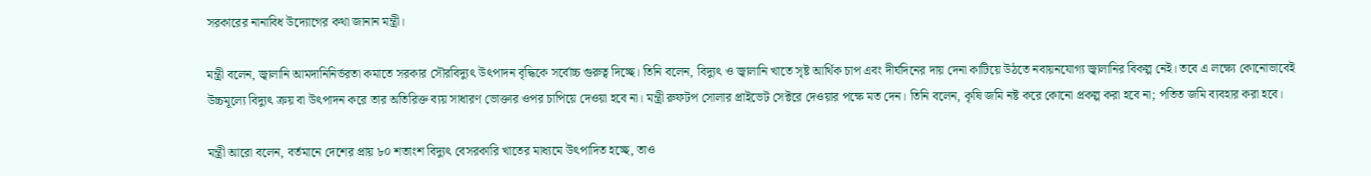সরকারের নানাবিধ উদ্যোগের কথা জানান মন্ত্রী।

মন্ত্রী বলেন, জ্বালানি আমদানিনির্ভরতা কমাতে সরকার সৌরবিদ্যুৎ উৎপাদন বৃদ্ধিকে সর্বোচ্চ গুরুত্ব দিচ্ছে। তিনি বলেন, বিদ্যুৎ ও জ্বালানি খাতে সৃষ্ট আর্থিক চাপ এবং দীর্ঘদিনের দায় দেনা কাটিয়ে উঠতে নবায়নযোগ্য জ্বালানির বিকল্প নেই। তবে এ লক্ষ্যে কোনোভাবেই উচ্চমূল্যে বিদ্যুৎ ক্রয় বা উৎপাদন করে তার অতিরিক্ত ব্যয় সাধারণ ভোক্তার ওপর চাপিয়ে দেওয়া হবে না। মন্ত্রী রুফটপ সোলার প্রাইভেট সেক্টরে দেওয়ার পক্ষে মত দেন। তিনি বলেন, কৃষি জমি নষ্ট করে কোনো প্রকল্প করা হবে না; পতিত জমি ব্যবহার করা হবে।

মন্ত্রী আরো বলেন, বর্তমানে দেশের প্রায় ৮০ শতাংশ বিদ্যুৎ বেসরকারি খাতের মাধ্যমে উৎপাদিত হচ্ছে, তাও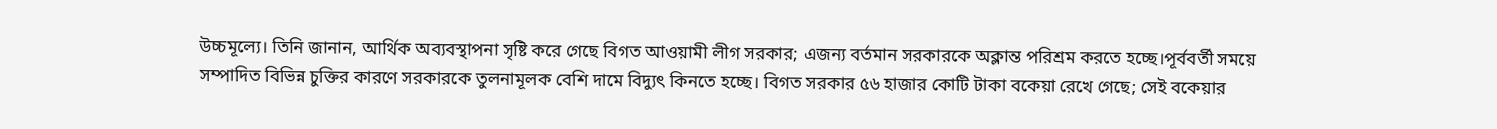উচ্চমূল্যে। তিনি জানান, আর্থিক অব্যবস্থাপনা সৃষ্টি করে গেছে বিগত আওয়ামী লীগ সরকার; এজন্য বর্তমান সরকারকে অক্লান্ত পরিশ্রম করতে হচ্ছে।পূর্ববর্তী সময়ে সম্পাদিত বিভিন্ন চুক্তির কারণে সরকারকে তুলনামূলক বেশি দামে বিদ্যুৎ কিনতে হচ্ছে। বিগত সরকার ৫৬ হাজার কোটি টাকা বকেয়া রেখে গেছে; সেই বকেয়ার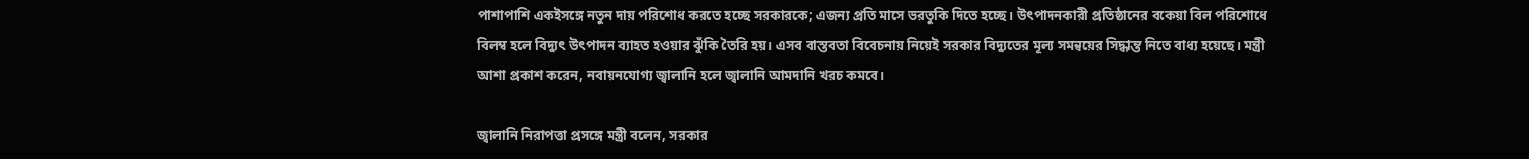পাশাপাশি একইসঙ্গে নতুন দায় পরিশোধ করতে হচ্ছে সরকারকে; এজন্য প্রতি মাসে ভরতুকি দিতে হচ্ছে। উৎপাদনকারী প্রতিষ্ঠানের বকেয়া বিল পরিশোধে বিলম্ব হলে বিদ্যুৎ উৎপাদন ব্যাহত হওয়ার ঝুঁকি তৈরি হয়। এসব বাস্তবতা বিবেচনায় নিয়েই সরকার বিদ্যুতের মূল্য সমন্বয়ের সিদ্ধান্ত নিতে বাধ্য হয়েছে। মন্ত্রী আশা প্রকাশ করেন, নবায়নযোগ্য জ্বালানি হলে জ্বালানি আমদানি খরচ কমবে।

জ্বালানি নিরাপত্তা প্রসঙ্গে মন্ত্রী বলেন, সরকার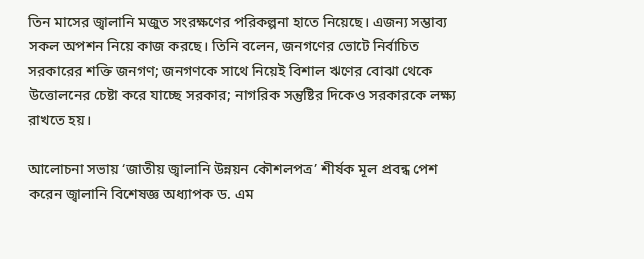তিন মাসের জ্বালানি মজুত সংরক্ষণের পরিকল্পনা হাতে নিয়েছে। এজন্য সম্ভাব্য সকল অপশন নিয়ে কাজ করছে। তিনি বলেন, জনগণের ভোটে নির্বাচিত সরকারের শক্তি জনগণ; জনগণকে সাথে নিয়েই বিশাল ঋণের বোঝা থেকে উত্তোলনের চেষ্টা করে যাচ্ছে সরকার; নাগরিক সন্তুষ্টির দিকেও সরকারকে লক্ষ্য রাখতে হয়।

আলোচনা সভায় ‘জাতীয় জ্বালানি উন্নয়ন কৌশলপত্র’ শীর্ষক মূল প্রবন্ধ পেশ করেন জ্বালানি বিশেষজ্ঞ অধ্যাপক ড. এম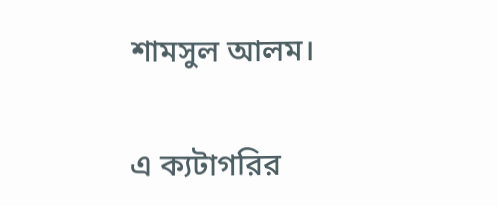শামসুল আলম।


এ ক্যটাগরির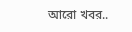আরো খবর..